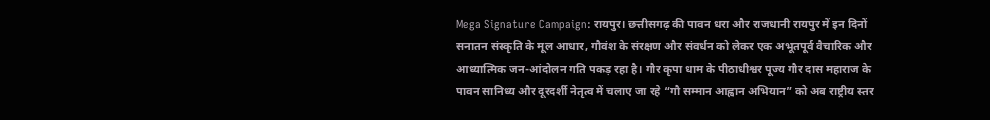Mega Signature Campaign: रायपुर। छत्तीसगढ़ की पावन धरा और राजधानी रायपुर में इन दिनों सनातन संस्कृति के मूल आधार, गौवंश के संरक्षण और संवर्धन को लेकर एक अभूतपूर्व वैचारिक और आध्यात्मिक जन-आंदोलन गति पकड़ रहा है। गौर कृपा धाम के पीठाधीश्वर पूज्य गौर दास महाराज के पावन सानिध्य और दूरदर्शी नेतृत्व में चलाए जा रहे “गौ सम्मान आह्वान अभियान” को अब राष्ट्रीय स्तर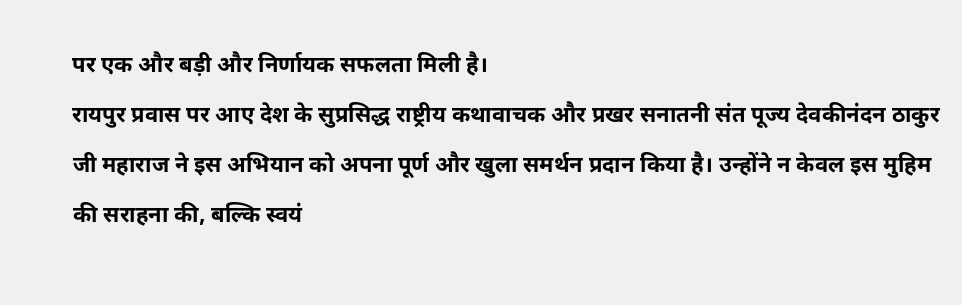पर एक और बड़ी और निर्णायक सफलता मिली है।
रायपुर प्रवास पर आए देश के सुप्रसिद्ध राष्ट्रीय कथावाचक और प्रखर सनातनी संत पूज्य देवकीनंदन ठाकुर जी महाराज ने इस अभियान को अपना पूर्ण और खुला समर्थन प्रदान किया है। उन्होंने न केवल इस मुहिम की सराहना की, बल्कि स्वयं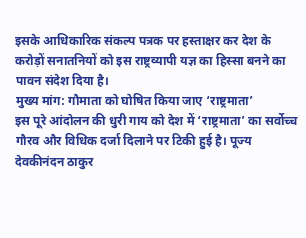इसके आधिकारिक संकल्प पत्रक पर हस्ताक्षर कर देश के करोड़ों सनातनियों को इस राष्ट्रव्यापी यज्ञ का हिस्सा बनने का पावन संदेश दिया है।
मुख्य मांग: गौमाता को घोषित किया जाए ‘राष्ट्रमाता’
इस पूरे आंदोलन की धुरी गाय को देश में ‘राष्ट्रमाता’ का सर्वोच्च गौरव और विधिक दर्जा दिलाने पर टिकी हुई है। पूज्य देवकीनंदन ठाकुर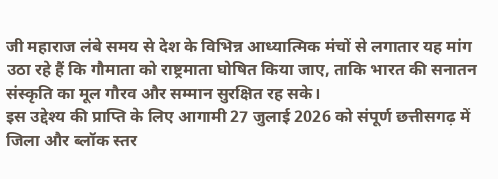जी महाराज लंबे समय से देश के विभिन्न आध्यात्मिक मंचों से लगातार यह मांग उठा रहे हैं कि गौमाता को राष्ट्रमाता घोषित किया जाए, ताकि भारत की सनातन संस्कृति का मूल गौरव और सम्मान सुरक्षित रह सके।
इस उद्देश्य की प्राप्ति के लिए आगामी 27 जुलाई 2026 को संपूर्ण छत्तीसगढ़ में जिला और ब्लॉक स्तर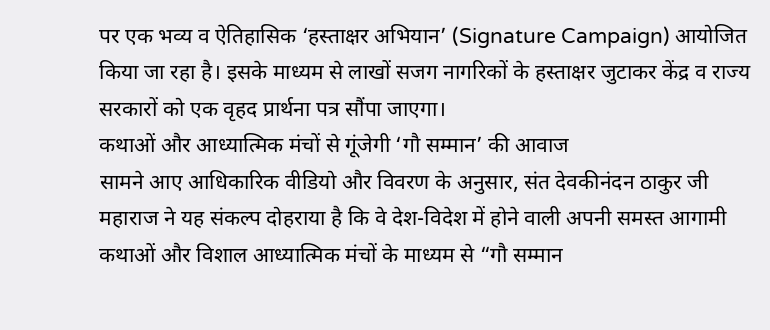पर एक भव्य व ऐतिहासिक ‘हस्ताक्षर अभियान’ (Signature Campaign) आयोजित किया जा रहा है। इसके माध्यम से लाखों सजग नागरिकों के हस्ताक्षर जुटाकर केंद्र व राज्य सरकारों को एक वृहद प्रार्थना पत्र सौंपा जाएगा।
कथाओं और आध्यात्मिक मंचों से गूंजेगी ‘गौ सम्मान’ की आवाज
सामने आए आधिकारिक वीडियो और विवरण के अनुसार, संत देवकीनंदन ठाकुर जी महाराज ने यह संकल्प दोहराया है कि वे देश-विदेश में होने वाली अपनी समस्त आगामी कथाओं और विशाल आध्यात्मिक मंचों के माध्यम से “गौ सम्मान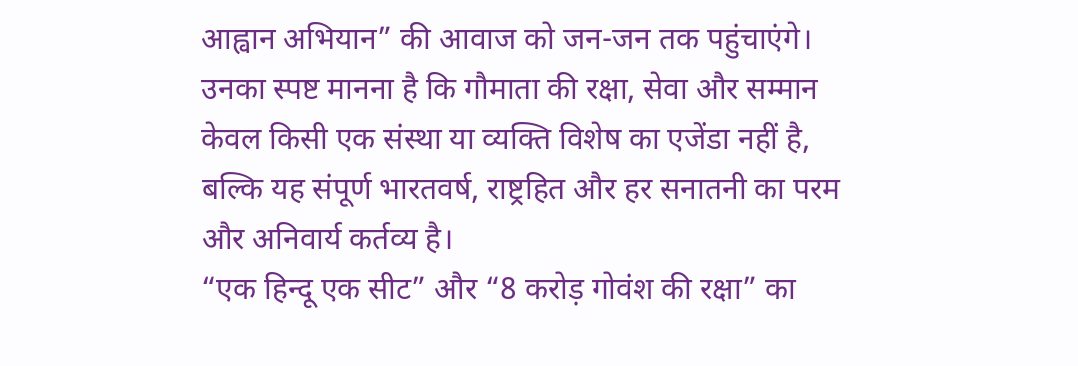आह्वान अभियान” की आवाज को जन-जन तक पहुंचाएंगे। उनका स्पष्ट मानना है कि गौमाता की रक्षा, सेवा और सम्मान केवल किसी एक संस्था या व्यक्ति विशेष का एजेंडा नहीं है, बल्कि यह संपूर्ण भारतवर्ष, राष्ट्रहित और हर सनातनी का परम और अनिवार्य कर्तव्य है।
“एक हिन्दू एक सीट” और “8 करोड़ गोवंश की रक्षा” का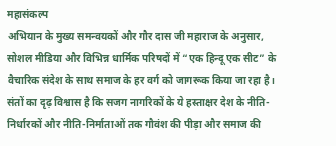महासंकल्प
अभियान के मुख्य समन्वयकों और गौर दास जी महाराज के अनुसार, सोशल मीडिया और विभिन्न धार्मिक परिषदों में “एक हिन्दू एक सीट” के वैचारिक संदेश के साथ समाज के हर वर्ग को जागरूक किया जा रहा है। संतों का दृढ़ विश्वास है कि सजग नागरिकों के ये हस्ताक्षर देश के नीति-निर्धारकों और नीति-निर्माताओं तक गौवंश की पीड़ा और समाज की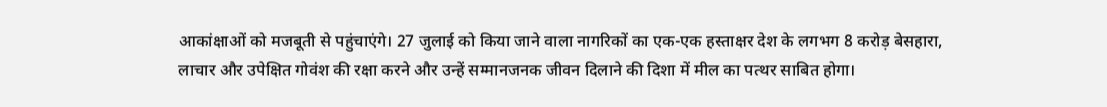आकांक्षाओं को मजबूती से पहुंचाएंगे। 27 जुलाई को किया जाने वाला नागरिकों का एक-एक हस्ताक्षर देश के लगभग 8 करोड़ बेसहारा, लाचार और उपेक्षित गोवंश की रक्षा करने और उन्हें सम्मानजनक जीवन दिलाने की दिशा में मील का पत्थर साबित होगा।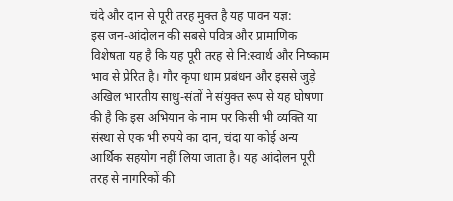चंदे और दान से पूरी तरह मुक्त है यह पावन यज्ञ:
इस जन-आंदोलन की सबसे पवित्र और प्रामाणिक विशेषता यह है कि यह पूरी तरह से नि:स्वार्थ और निष्काम भाव से प्रेरित है। गौर कृपा धाम प्रबंधन और इससे जुड़े अखिल भारतीय साधु-संतों ने संयुक्त रूप से यह घोषणा की है कि इस अभियान के नाम पर किसी भी व्यक्ति या संस्था से एक भी रुपये का दान, चंदा या कोई अन्य आर्थिक सहयोग नहीं लिया जाता है। यह आंदोलन पूरी तरह से नागरिकों की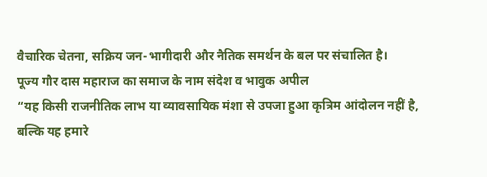वैचारिक चेतना, सक्रिय जन-भागीदारी और नैतिक समर्थन के बल पर संचालित है।
पूज्य गौर दास महाराज का समाज के नाम संदेश व भावुक अपील
“यह किसी राजनीतिक लाभ या व्यावसायिक मंशा से उपजा हुआ कृत्रिम आंदोलन नहीं है, बल्कि यह हमारे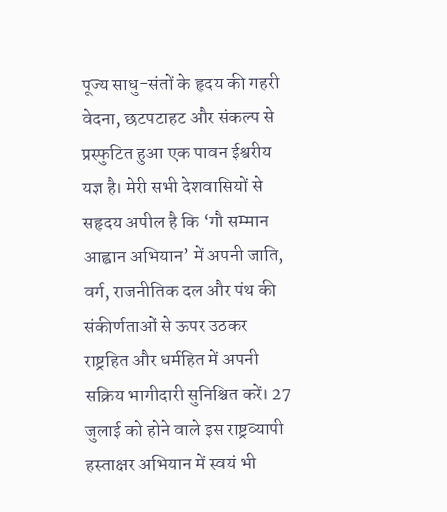पूज्य साधु-संतों के हृदय की गहरी वेदना, छटपटाहट और संकल्प से प्रस्फुटित हुआ एक पावन ईश्वरीय यज्ञ है। मेरी सभी देशवासियों से सहृदय अपील है कि ‘गौ सम्मान आह्वान अभियान’ में अपनी जाति, वर्ग, राजनीतिक दल और पंथ की संकीर्णताओं से ऊपर उठकर राष्ट्रहित और धर्महित में अपनी सक्रिय भागीदारी सुनिश्चित करें। 27 जुलाई को होने वाले इस राष्ट्रव्यापी हस्ताक्षर अभियान में स्वयं भी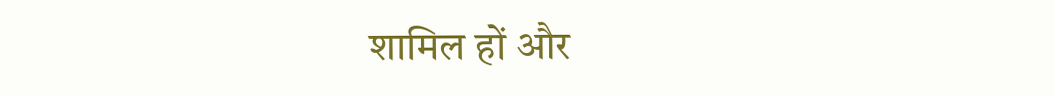शामिल हों और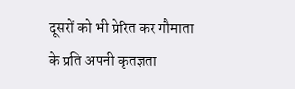दूसरों को भी प्रेरित कर गौमाता के प्रति अपनी कृतज्ञता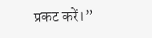प्रकट करें।”